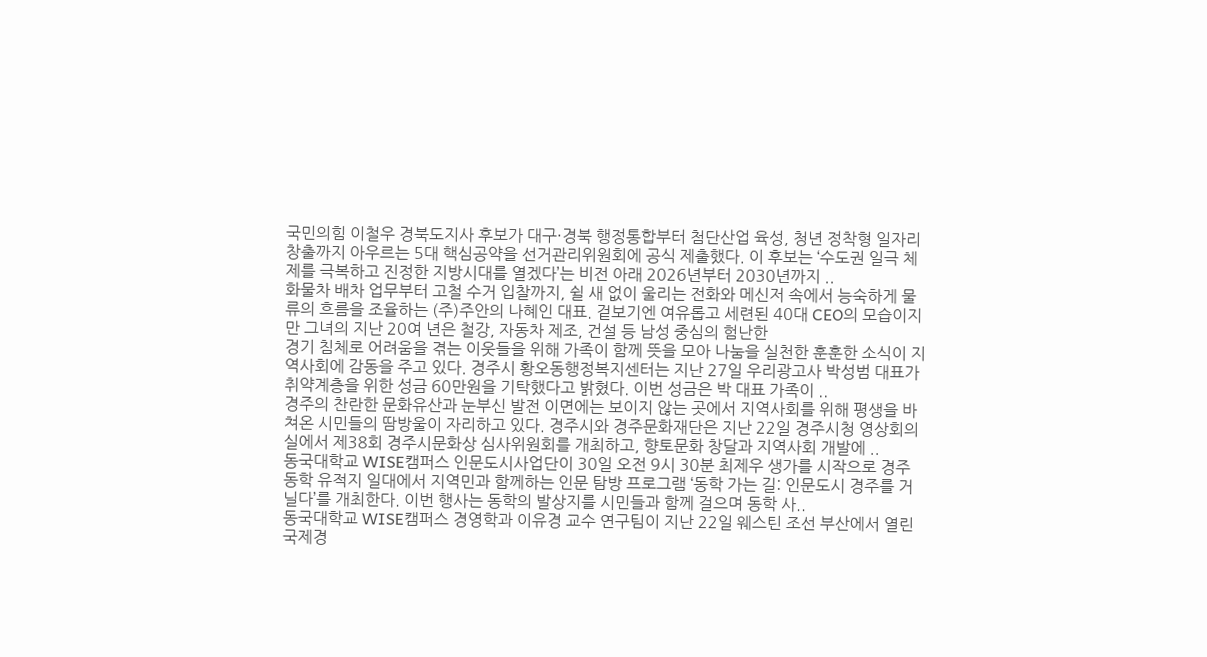국민의힘 이철우 경북도지사 후보가 대구·경북 행정통합부터 첨단산업 육성, 청년 정착형 일자리 창출까지 아우르는 5대 핵심공약을 선거관리위원회에 공식 제출했다. 이 후보는 ‘수도권 일극 체제를 극복하고 진정한 지방시대를 열겠다’는 비전 아래 2026년부터 2030년까지 ..
화물차 배차 업무부터 고철 수거 입찰까지, 쉴 새 없이 울리는 전화와 메신저 속에서 능숙하게 물류의 흐름을 조율하는 (주)주안의 나혜인 대표. 겉보기엔 여유롭고 세련된 40대 CEO의 모습이지만 그녀의 지난 20여 년은 철강, 자동차 제조, 건설 등 남성 중심의 험난한
경기 침체로 어려움을 겪는 이웃들을 위해 가족이 함께 뜻을 모아 나눔을 실천한 훈훈한 소식이 지역사회에 감동을 주고 있다. 경주시 황오동행정복지센터는 지난 27일 우리광고사 박성범 대표가 취약계층을 위한 성금 60만원을 기탁했다고 밝혔다. 이번 성금은 박 대표 가족이 ..
경주의 찬란한 문화유산과 눈부신 발전 이면에는 보이지 않는 곳에서 지역사회를 위해 평생을 바쳐온 시민들의 땀방울이 자리하고 있다. 경주시와 경주문화재단은 지난 22일 경주시청 영상회의실에서 제38회 경주시문화상 심사위원회를 개최하고, 향토문화 창달과 지역사회 개발에 ..
동국대학교 WISE캠퍼스 인문도시사업단이 30일 오전 9시 30분 최제우 생가를 시작으로 경주 동학 유적지 일대에서 지역민과 함께하는 인문 탐방 프로그램 ‘동학 가는 길: 인문도시 경주를 거닐다’를 개최한다. 이번 행사는 동학의 발상지를 시민들과 함께 걸으며 동학 사..
동국대학교 WISE캠퍼스 경영학과 이유경 교수 연구팀이 지난 22일 웨스틴 조선 부산에서 열린 국제경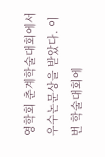영학회 춘계학술대회에서 우수논문상을 받았다. 이번 학술대회에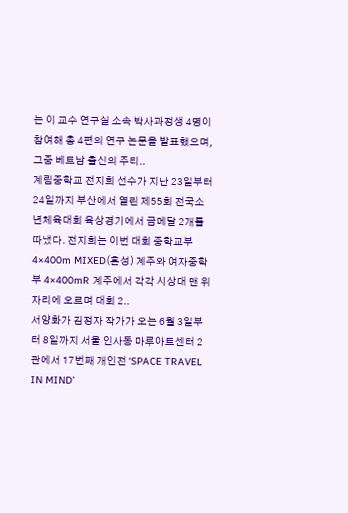는 이 교수 연구실 소속 박사과정생 4명이 참여해 총 4편의 연구 논문을 발표했으며, 그중 베트남 출신의 주티..
계림중학교 전지희 선수가 지난 23일부터 24일까지 부산에서 열린 제55회 전국소년체육대회 육상경기에서 금메달 2개를 따냈다. 전지희는 이번 대회 중학교부 4×400m MIXED(혼성) 계주와 여자중학부 4×400mR 계주에서 각각 시상대 맨 위 자리에 오르며 대회 2..
서양화가 김정자 작가가 오는 6월 3일부터 8일까지 서울 인사동 마루아트센터 2관에서 17번째 개인전 ‘SPACE TRAVEL IN MIND’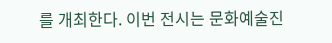를 개최한다. 이번 전시는 문화예술진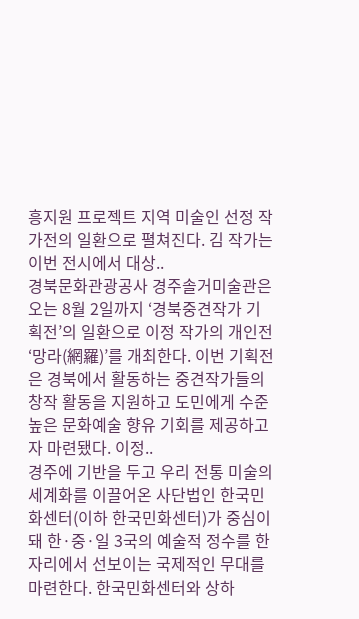흥지원 프로젝트 지역 미술인 선정 작가전의 일환으로 펼쳐진다. 김 작가는 이번 전시에서 대상..
경북문화관광공사 경주솔거미술관은 오는 8월 2일까지 ‘경북중견작가 기획전’의 일환으로 이정 작가의 개인전 ‘망라(網羅)’를 개최한다. 이번 기획전은 경북에서 활동하는 중견작가들의 창작 활동을 지원하고 도민에게 수준 높은 문화예술 향유 기회를 제공하고자 마련됐다. 이정..
경주에 기반을 두고 우리 전통 미술의 세계화를 이끌어온 사단법인 한국민화센터(이하 한국민화센터)가 중심이 돼 한·중·일 3국의 예술적 정수를 한자리에서 선보이는 국제적인 무대를 마련한다. 한국민화센터와 상하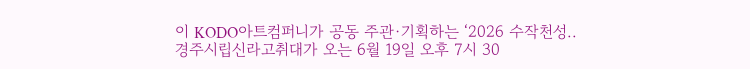이 KODO아트컴퍼니가 공동 주관·기획하는 ‘2026 수작천성..
경주시립신라고취대가 오는 6월 19일 오후 7시 30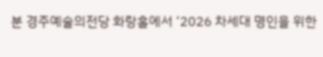분 경주예술의전당 화랑홀에서 ‘2026 차세대 명인을 위한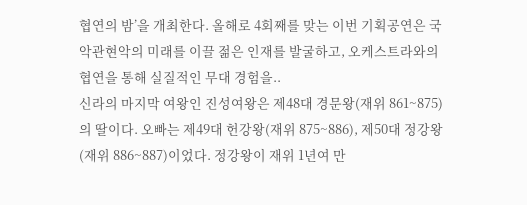협연의 밤’을 개최한다. 올해로 4회째를 맞는 이번 기획공연은 국악관현악의 미래를 이끌 젊은 인재를 발굴하고, 오케스트라와의 협연을 통해 실질적인 무대 경험을..
신라의 마지막 여왕인 진성여왕은 제48대 경문왕(재위 861~875)의 딸이다. 오빠는 제49대 헌강왕(재위 875~886), 제50대 정강왕(재위 886~887)이었다. 정강왕이 재위 1년여 만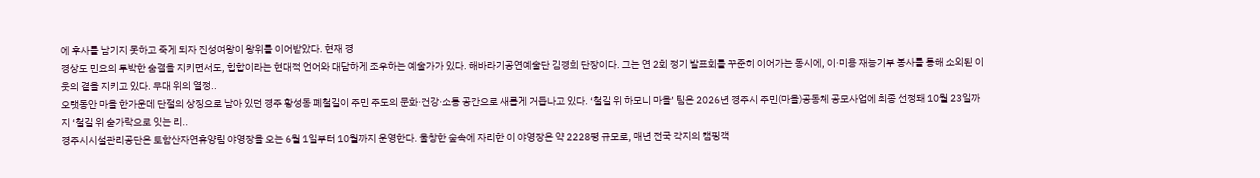에 후사를 남기지 못하고 죽게 되자 진성여왕이 왕위를 이어받았다. 현재 경
경상도 민요의 투박한 숨결을 지키면서도, 힙합이라는 현대적 언어와 대담하게 조우하는 예술가가 있다. 해바라기공연예술단 김경희 단장이다. 그는 연 2회 정기 발표회를 꾸준히 이어가는 동시에, 이·미용 재능기부 봉사를 통해 소외된 이웃의 곁을 지키고 있다. 무대 위의 열정..
오랫동안 마을 한가운데 단절의 상징으로 남아 있던 경주 황성동 폐철길이 주민 주도의 문화·건강·소통 공간으로 새롭게 거듭나고 있다. ‘철길 위 하모니 마을’ 팀은 2026년 경주시 주민(마을)공동체 공모사업에 최종 선정돼 10월 23일까지 ‘철길 위 숟가락으로 잇는 리..
경주시시설관리공단은 토함산자연휴양림 야영장을 오는 6월 1일부터 10월까지 운영한다. 울창한 숲속에 자리한 이 야영장은 약 2228평 규모로, 매년 전국 각지의 캠핑객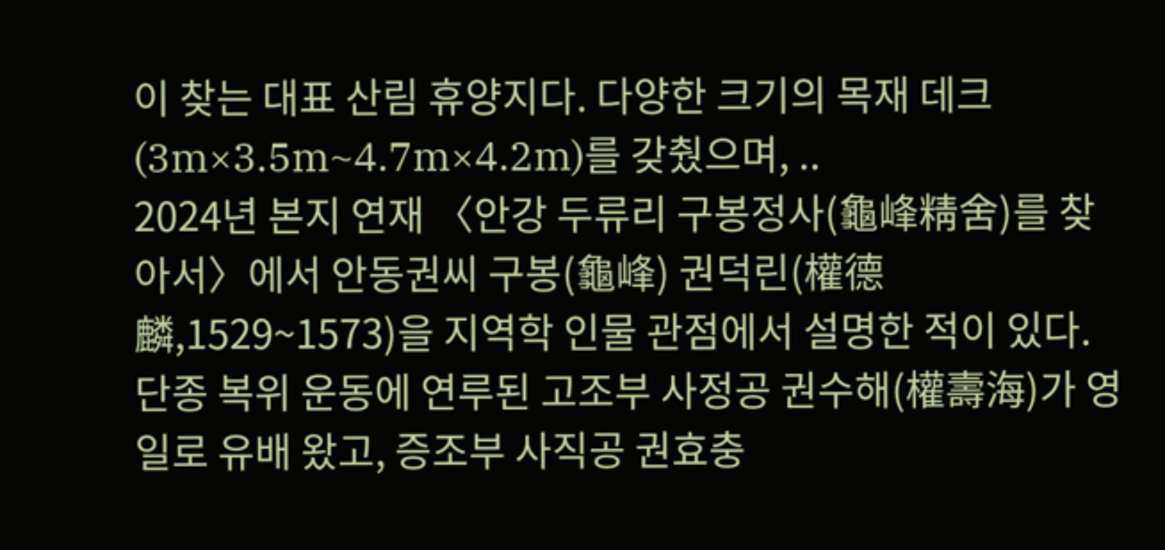이 찾는 대표 산림 휴양지다. 다양한 크기의 목재 데크(3m×3.5m~4.7m×4.2m)를 갖췄으며, ..
2024년 본지 연재 〈안강 두류리 구봉정사(龜峰精舍)를 찾아서〉에서 안동권씨 구봉(龜峰) 권덕린(權德麟,1529~1573)을 지역학 인물 관점에서 설명한 적이 있다. 단종 복위 운동에 연루된 고조부 사정공 권수해(權壽海)가 영일로 유배 왔고, 증조부 사직공 권효충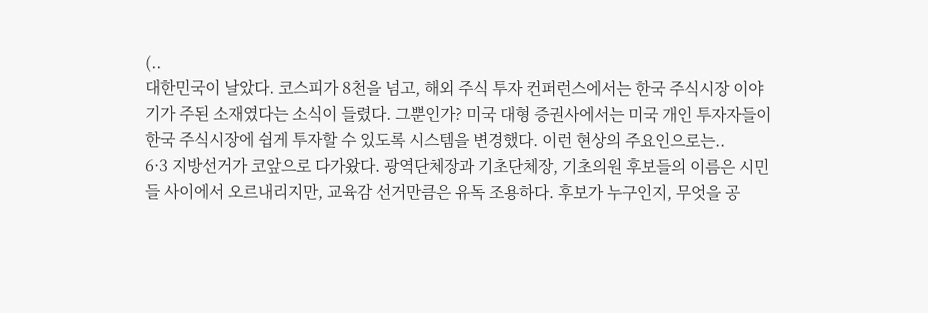(..
대한민국이 날았다. 코스피가 8천을 넘고, 해외 주식 투자 컨퍼런스에서는 한국 주식시장 이야기가 주된 소재였다는 소식이 들렸다. 그뿐인가? 미국 대형 증권사에서는 미국 개인 투자자들이 한국 주식시장에 쉽게 투자할 수 있도록 시스템을 변경했다. 이런 현상의 주요인으로는..
6·3 지방선거가 코앞으로 다가왔다. 광역단체장과 기초단체장, 기초의원 후보들의 이름은 시민들 사이에서 오르내리지만, 교육감 선거만큼은 유독 조용하다. 후보가 누구인지, 무엇을 공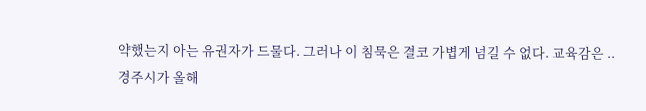약했는지 아는 유권자가 드물다. 그러나 이 침묵은 결코 가볍게 넘길 수 없다. 교육감은 ..
경주시가 올해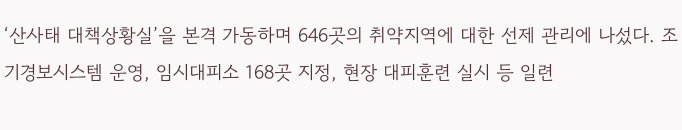‘산사태 대책상황실’을 본격 가동하며 646곳의 취약지역에 대한 선제 관리에 나섰다. 조기경보시스템 운영, 임시대피소 168곳 지정, 현장 대피훈련 실시 등 일련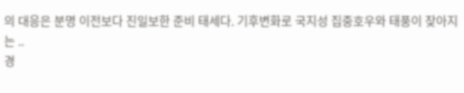의 대응은 분명 이전보다 진일보한 준비 태세다. 기후변화로 국지성 집중호우와 태풍이 잦아지는 ..
경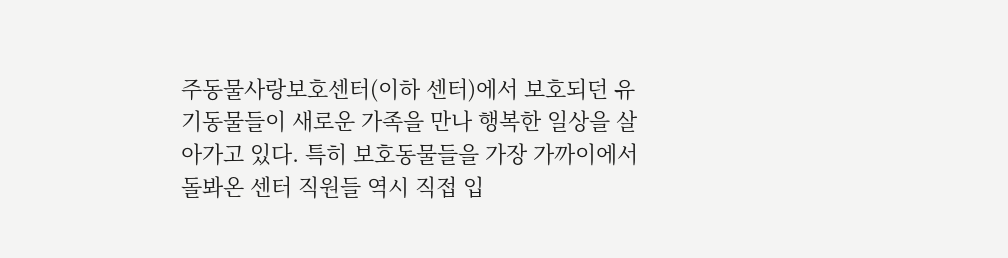주동물사랑보호센터(이하 센터)에서 보호되던 유기동물들이 새로운 가족을 만나 행복한 일상을 살아가고 있다. 특히 보호동물들을 가장 가까이에서 돌봐온 센터 직원들 역시 직접 입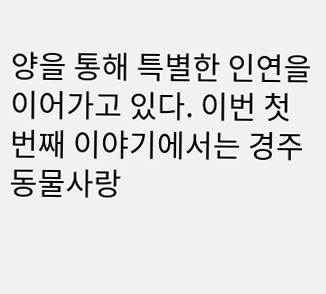양을 통해 특별한 인연을 이어가고 있다. 이번 첫 번째 이야기에서는 경주동물사랑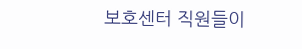보호센터 직원들이